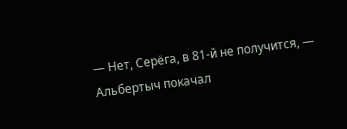— Нет, Серёга, в 81-й не получится, — Альбертыч покачал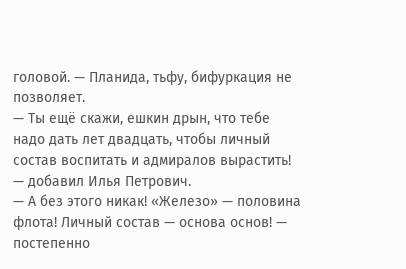головой. — Планида, тьфу, бифуркация не позволяет.
— Ты ещё скажи, ешкин дрын, что тебе надо дать лет двадцать, чтобы личный состав воспитать и адмиралов вырастить! — добавил Илья Петрович.
— А без этого никак! «Железо» — половина флота! Личный состав — основа основ! — постепенно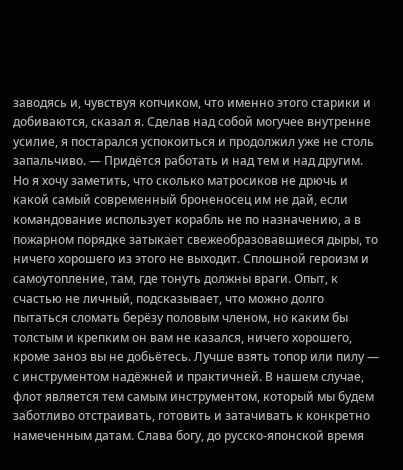заводясь и, чувствуя копчиком, что именно этого старики и добиваются, сказал я. Сделав над собой могучее внутренне усилие, я постарался успокоиться и продолжил уже не столь запальчиво. — Придётся работать и над тем и над другим. Но я хочу заметить, что сколько матросиков не дрючь и какой самый современный броненосец им не дай, если командование использует корабль не по назначению, а в пожарном порядке затыкает свежеобразовавшиеся дыры, то ничего хорошего из этого не выходит. Сплошной героизм и самоутопление, там, где тонуть должны враги. Опыт, к счастью не личный, подсказывает, что можно долго пытаться сломать берёзу половым членом, но каким бы толстым и крепким он вам не казался, ничего хорошего, кроме заноз вы не добьётесь. Лучше взять топор или пилу — с инструментом надёжней и практичней. В нашем случае, флот является тем самым инструментом, который мы будем заботливо отстраивать, готовить и затачивать к конкретно намеченным датам. Слава богу, до русско-японской время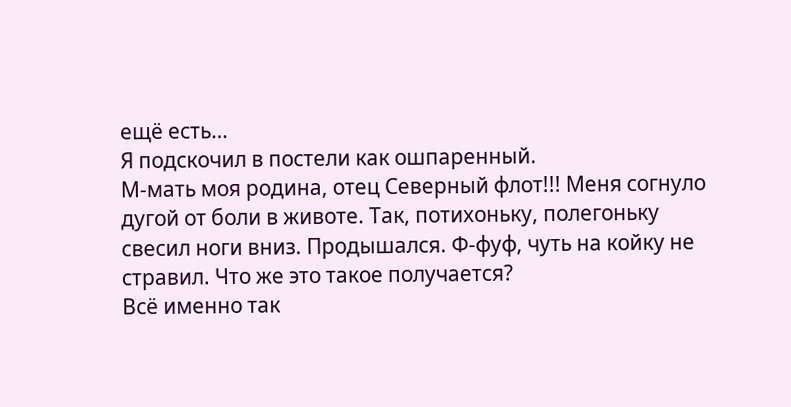ещё есть…
Я подскочил в постели как ошпаренный.
М-мать моя родина, отец Северный флот!!! Меня согнуло дугой от боли в животе. Так, потихоньку, полегоньку свесил ноги вниз. Продышался. Ф-фуф, чуть на койку не стравил. Что же это такое получается?
Всё именно так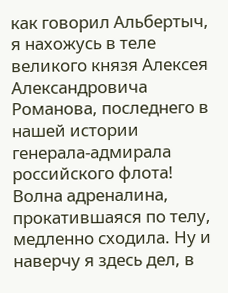как говорил Альбертыч, я нахожусь в теле великого князя Алексея Александровича Романова, последнего в нашей истории генерала-адмирала российского флота! Волна адреналина, прокатившаяся по телу, медленно сходила. Ну и наверчу я здесь дел, в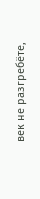век не разгребёте,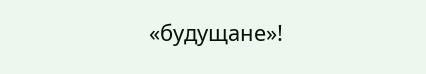«будущане»!